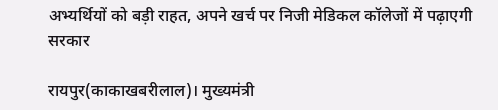अभ्यर्थियों को बड़ी राहत, अपने खर्च पर निजी मेडिकल कॉलेजों में पढ़ाएगी सरकार

रायपुर(काकाखबरीलाल)। मुख्यमंत्री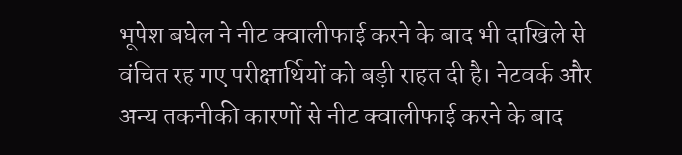भूपेश बघेल ने नीट क्वालीफाई करने के बाद भी दाखिले से वंचित रह गए परीक्षार्थियों को बड़ी राहत दी है। नेटवर्क और अन्य तकनीकी कारणों से नीट क्वालीफाई करने के बाद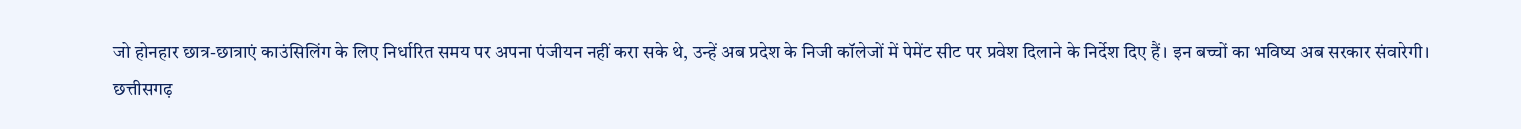जो होनहार छात्र-छात्राएं काउंसिलिंग के लिए निर्धारित समय पर अपना पंजीयन नहीं करा सके थे, उन्हें अब प्रदेश के निजी कॉलेजों में पेमेंट सीट पर प्रवेश दिलाने के निर्देश दिए हैं। इन बच्चों का भविष्य अब सरकार संवारेगी।
छत्तीसगढ़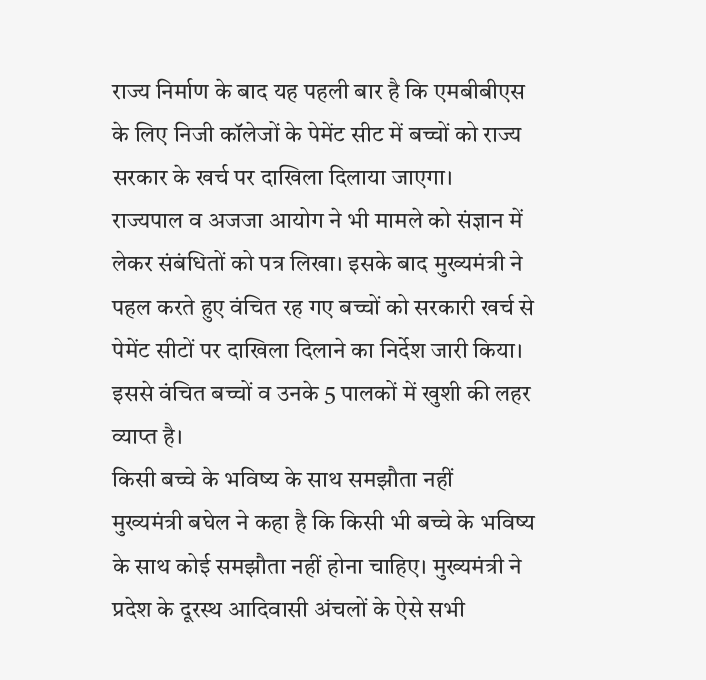राज्य निर्माण के बाद यह पहली बार है कि एमबीबीएस के लिए निजी कॉलेजों के पेमेंट सीट में बच्चों को राज्य सरकार के खर्च पर दाखिला दिलाया जाएगा।
राज्यपाल व अजजा आयोग ने भी मामले को संज्ञान में लेकर संबंधितों को पत्र लिखा। इसके बाद मुख्यमंत्री ने पहल करते हुए वंचित रह गए बच्चों को सरकारी खर्च से पेमेंट सीटों पर दाखिला दिलाने का निर्देश जारी किया। इससे वंचित बच्चों व उनके 5 पालकों में खुशी की लहर व्याप्त है।
किसी बच्चे के भविष्य के साथ समझौता नहीं
मुख्यमंत्री बघेल ने कहा है कि किसी भी बच्चे के भविष्य के साथ कोई समझौता नहीं होना चाहिए। मुख्यमंत्री ने प्रदेश के दूरस्थ आदिवासी अंचलों के ऐसे सभी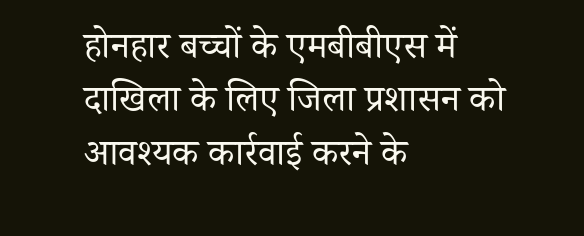होनहार बच्चों के एमबीबीएस में दाखिला के लिए जिला प्रशासन को आवश्यक कार्रवाई करने के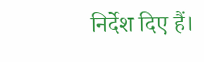निर्देश दिए हैं।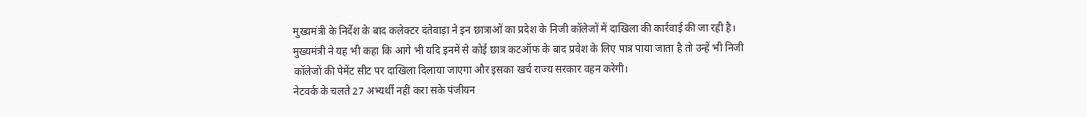मुख्यमंत्री के निर्देश के बाद कलेक्टर दंतेवाड़ा ने इन छात्राओं का प्रदेश के निजी कॉलेजों में दाखिला की कार्रवाई की जा रही है। मुख्यमंत्री ने यह भी कहा कि आगे भी यदि इनमें से कोई छात्र कटऑफ के बाद प्रवेश के लिए पात्र पाया जाता है तो उन्हें भी निजी कॉलेजों की पेमेंट सीट पर दाखिला दिलाया जाएगा और इसका खर्च राज्य सरकार वहन करेगी।
नेटवर्क के चलते 27 अभ्यर्थी नहीं करा सके पंजीयन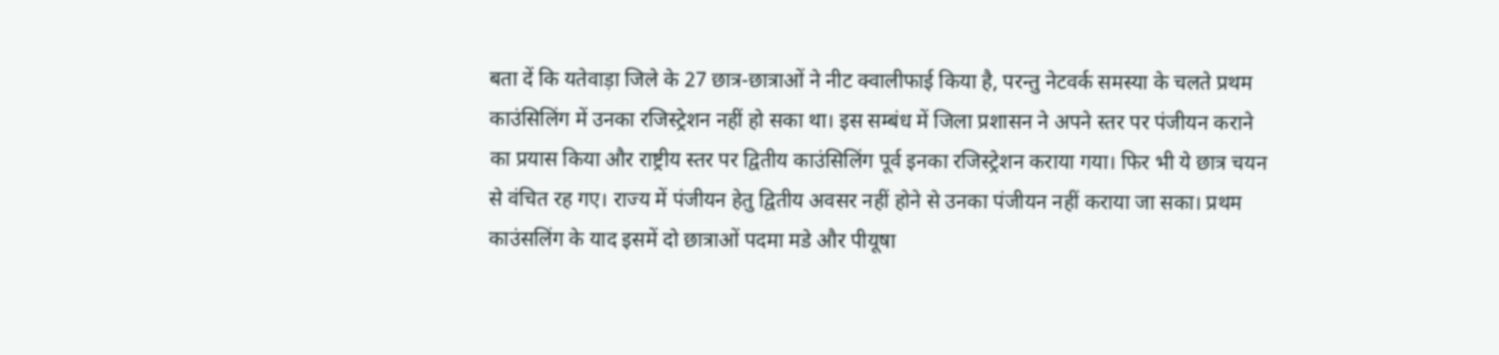बता दें कि यतेवाड़ा जिले के 27 छात्र-छात्राओं ने नीट क्वालीफाई किया है, परन्तु नेटवर्क समस्या के चलते प्रथम काउंसिलिंग में उनका रजिस्ट्रेशन नहीं हो सका था। इस सम्बंध में जिला प्रशासन ने अपने स्तर पर पंजीयन कराने का प्रयास किया और राष्ट्रीय स्तर पर द्वितीय काउंसिलिंग पूर्व इनका रजिस्ट्रेशन कराया गया। फिर भी ये छात्र चयन से वंचित रह गए। राज्य में पंजीयन हेतु द्वितीय अवसर नहीं होने से उनका पंजीयन नहीं कराया जा सका। प्रथम काउंसलिंग के याद इसमें दो छात्राओं पदमा मडे और पीयूषा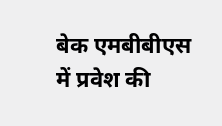बेक एमबीबीएस में प्रवेश की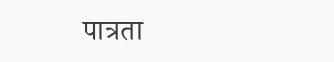पात्रता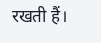रखती हैं।